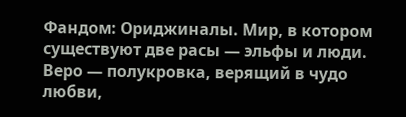Фандом: Ориджиналы. Мир, в котором существуют две расы — эльфы и люди. Веро — полукровка, верящий в чудо любви,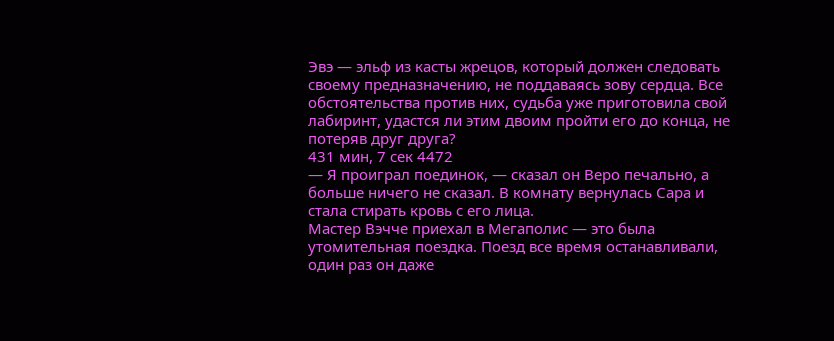Эвэ — эльф из касты жрецов, который должен следовать своему предназначению, не поддаваясь зову сердца. Все обстоятельства против них, судьба уже приготовила свой лабиринт, удастся ли этим двоим пройти его до конца, не потеряв друг друга?
431 мин, 7 сек 4472
— Я проиграл поединок, — сказал он Веро печально, а больше ничего не сказал. В комнату вернулась Сара и стала стирать кровь с его лица.
Мастер Вэчче приехал в Мегаполис — это была утомительная поездка. Поезд все время останавливали, один раз он даже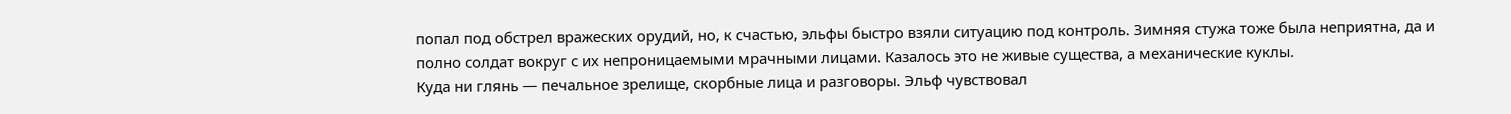попал под обстрел вражеских орудий, но, к счастью, эльфы быстро взяли ситуацию под контроль. Зимняя стужа тоже была неприятна, да и полно солдат вокруг с их непроницаемыми мрачными лицами. Казалось это не живые существа, а механические куклы.
Куда ни глянь — печальное зрелище, скорбные лица и разговоры. Эльф чувствовал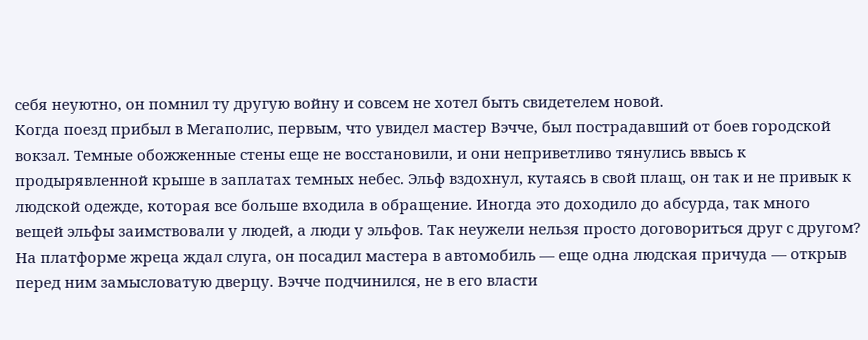себя неуютно, он помнил ту другую войну и совсем не хотел быть свидетелем новой.
Когда поезд прибыл в Мегаполис, первым, что увидел мастер Вэчче, был пострадавший от боев городской вокзал. Темные обожженные стены еще не восстановили, и они неприветливо тянулись ввысь к продырявленной крыше в заплатах темных небес. Эльф вздохнул, кутаясь в свой плащ, он так и не привык к людской одежде, которая все больше входила в обращение. Иногда это доходило до абсурда, так много вещей эльфы заимствовали у людей, а люди у эльфов. Так неужели нельзя просто договориться друг с другом?
На платформе жреца ждал слуга, он посадил мастера в автомобиль — еще одна людская причуда — открыв перед ним замысловатую дверцу. Вэчче подчинился, не в его власти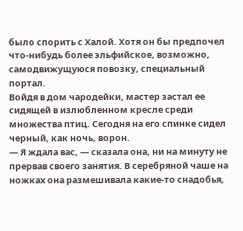было спорить с Халой. Хотя он бы предпочел что-нибудь более эльфийское, возможно, самодвижущуюся повозку, специальный портал.
Войдя в дом чародейки, мастер застал ее сидящей в излюбленном кресле среди множества птиц. Сегодня на его спинке сидел черный, как ночь, ворон.
— Я ждала вас, — сказала она, ни на минуту не прервав своего занятия. В серебряной чаше на ножках она размешивала какие-то снадобья,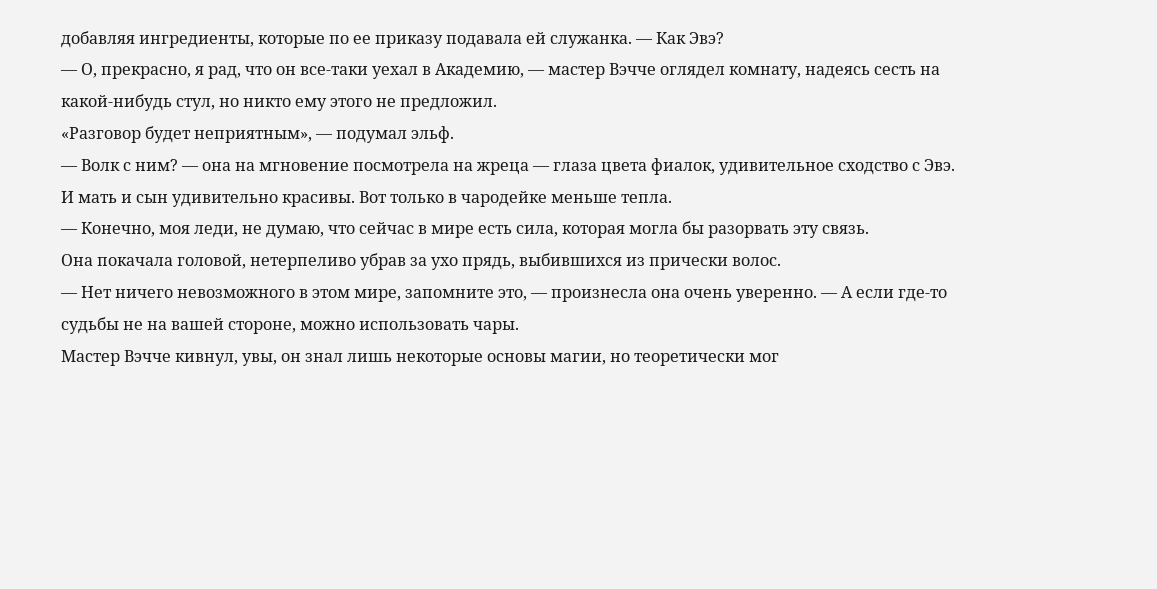добавляя ингредиенты, которые по ее приказу подавала ей служанка. — Как Эвэ?
— О, прекрасно, я рад, что он все-таки уехал в Академию, — мастер Вэчче оглядел комнату, надеясь сесть на какой-нибудь стул, но никто ему этого не предложил.
«Разговор будет неприятным», — подумал эльф.
— Волк с ним? — она на мгновение посмотрела на жреца — глаза цвета фиалок, удивительное сходство с Эвэ. И мать и сын удивительно красивы. Вот только в чародейке меньше тепла.
— Конечно, моя леди, не думаю, что сейчас в мире есть сила, которая могла бы разорвать эту связь.
Она покачала головой, нетерпеливо убрав за ухо прядь, выбившихся из прически волос.
— Нет ничего невозможного в этом мире, запомните это, — произнесла она очень уверенно. — А если где-то судьбы не на вашей стороне, можно использовать чары.
Мастер Вэчче кивнул, увы, он знал лишь некоторые основы магии, но теоретически мог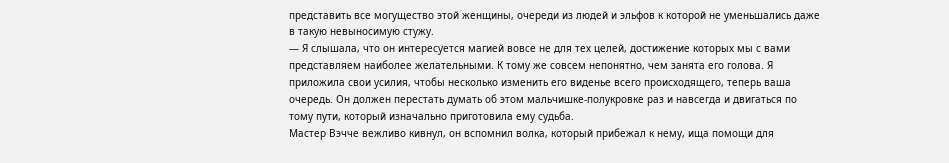представить все могущество этой женщины, очереди из людей и эльфов к которой не уменьшались даже в такую невыносимую стужу.
— Я слышала, что он интересуется магией вовсе не для тех целей, достижение которых мы с вами представляем наиболее желательными. К тому же совсем непонятно, чем занята его голова. Я приложила свои усилия, чтобы несколько изменить его виденье всего происходящего, теперь ваша очередь. Он должен перестать думать об этом мальчишке-полукровке раз и навсегда и двигаться по тому пути, который изначально приготовила ему судьба.
Мастер Вэчче вежливо кивнул, он вспомнил волка, который прибежал к нему, ища помощи для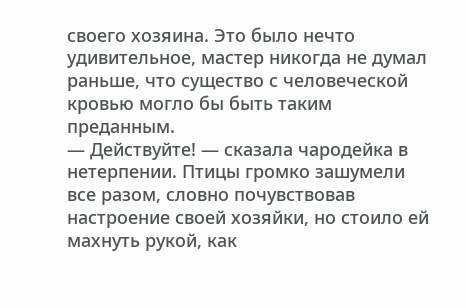своего хозяина. Это было нечто удивительное, мастер никогда не думал раньше, что существо с человеческой кровью могло бы быть таким преданным.
— Действуйте! — сказала чародейка в нетерпении. Птицы громко зашумели все разом, словно почувствовав настроение своей хозяйки, но стоило ей махнуть рукой, как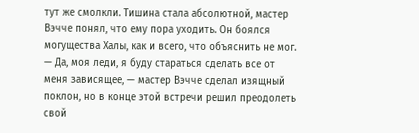тут же смолкли. Тишина стала абсолютной, мастер Вэчче понял, что ему пора уходить. Он боялся могущества Халы, как и всего, что объяснить не мог.
— Да, моя леди, я буду стараться сделать все от меня зависящее, — мастер Вэчче сделал изящный поклон, но в конце этой встречи решил преодолеть свой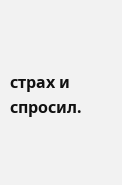страх и спросил.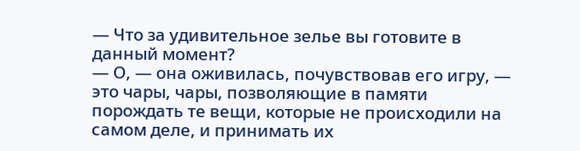— Что за удивительное зелье вы готовите в данный момент?
— О, — она оживилась, почувствовав его игру, — это чары, чары, позволяющие в памяти порождать те вещи, которые не происходили на самом деле, и принимать их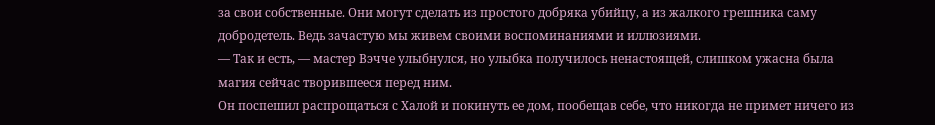за свои собственные. Они могут сделать из простого добряка убийцу, а из жалкого грешника саму добродетель. Ведь зачастую мы живем своими воспоминаниями и иллюзиями.
— Так и есть, — мастер Вэчче улыбнулся, но улыбка получилось ненастоящей, слишком ужасна была магия сейчас творившееся перед ним.
Он поспешил распрощаться с Халой и покинуть ее дом, пообещав себе, что никогда не примет ничего из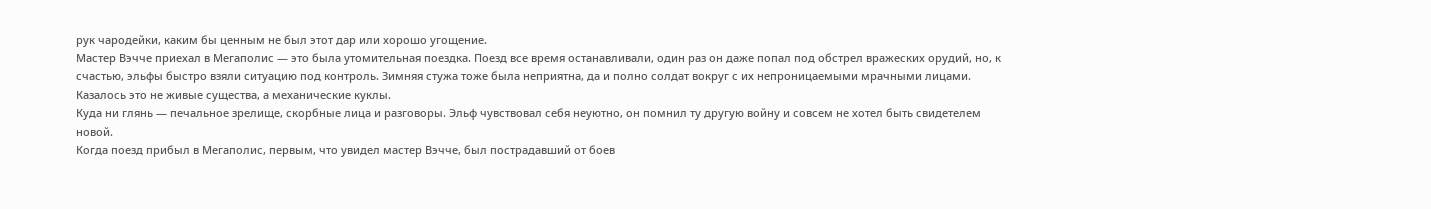рук чародейки, каким бы ценным не был этот дар или хорошо угощение.
Мастер Вэчче приехал в Мегаполис — это была утомительная поездка. Поезд все время останавливали, один раз он даже попал под обстрел вражеских орудий, но, к счастью, эльфы быстро взяли ситуацию под контроль. Зимняя стужа тоже была неприятна, да и полно солдат вокруг с их непроницаемыми мрачными лицами. Казалось это не живые существа, а механические куклы.
Куда ни глянь — печальное зрелище, скорбные лица и разговоры. Эльф чувствовал себя неуютно, он помнил ту другую войну и совсем не хотел быть свидетелем новой.
Когда поезд прибыл в Мегаполис, первым, что увидел мастер Вэчче, был пострадавший от боев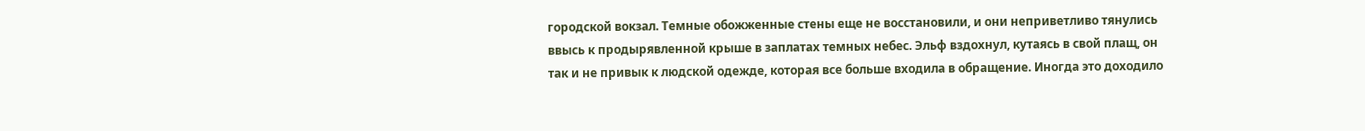городской вокзал. Темные обожженные стены еще не восстановили, и они неприветливо тянулись ввысь к продырявленной крыше в заплатах темных небес. Эльф вздохнул, кутаясь в свой плащ, он так и не привык к людской одежде, которая все больше входила в обращение. Иногда это доходило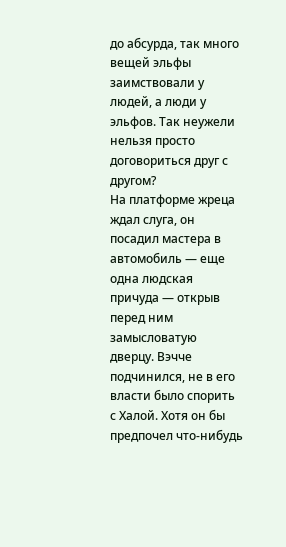до абсурда, так много вещей эльфы заимствовали у людей, а люди у эльфов. Так неужели нельзя просто договориться друг с другом?
На платформе жреца ждал слуга, он посадил мастера в автомобиль — еще одна людская причуда — открыв перед ним замысловатую дверцу. Вэчче подчинился, не в его власти было спорить с Халой. Хотя он бы предпочел что-нибудь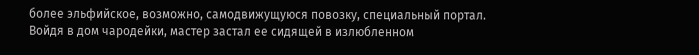более эльфийское, возможно, самодвижущуюся повозку, специальный портал.
Войдя в дом чародейки, мастер застал ее сидящей в излюбленном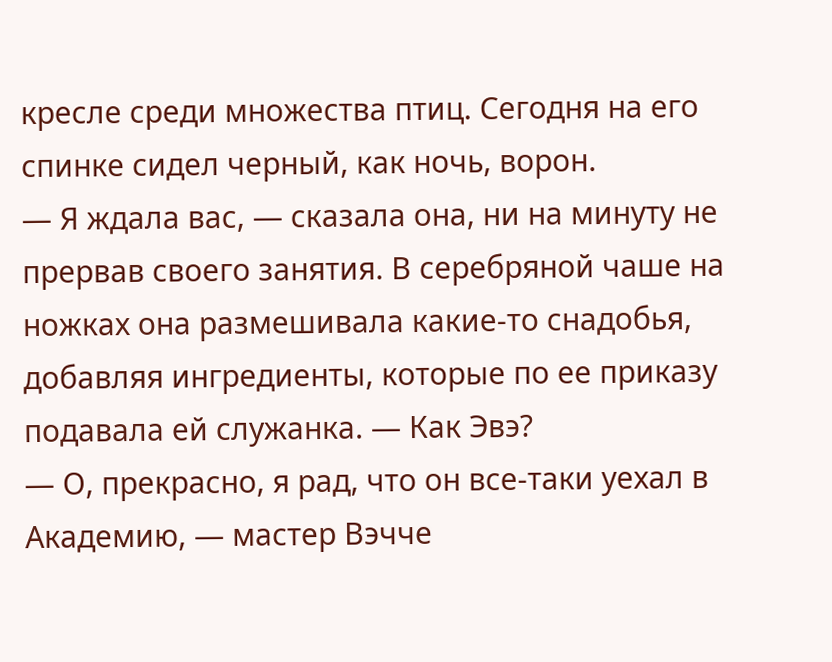кресле среди множества птиц. Сегодня на его спинке сидел черный, как ночь, ворон.
— Я ждала вас, — сказала она, ни на минуту не прервав своего занятия. В серебряной чаше на ножках она размешивала какие-то снадобья, добавляя ингредиенты, которые по ее приказу подавала ей служанка. — Как Эвэ?
— О, прекрасно, я рад, что он все-таки уехал в Академию, — мастер Вэчче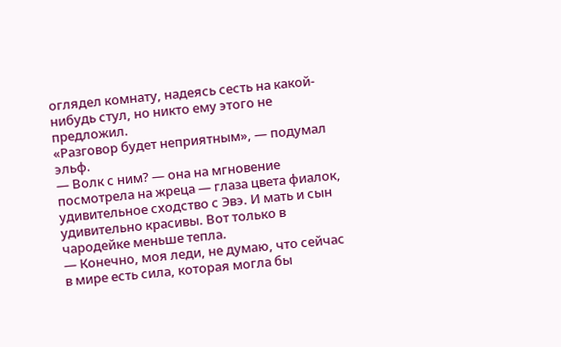оглядел комнату, надеясь сесть на какой-нибудь стул, но никто ему этого не предложил.
«Разговор будет неприятным», — подумал эльф.
— Волк с ним? — она на мгновение посмотрела на жреца — глаза цвета фиалок, удивительное сходство с Эвэ. И мать и сын удивительно красивы. Вот только в чародейке меньше тепла.
— Конечно, моя леди, не думаю, что сейчас в мире есть сила, которая могла бы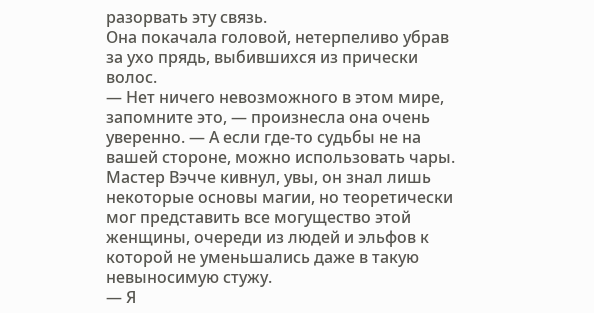разорвать эту связь.
Она покачала головой, нетерпеливо убрав за ухо прядь, выбившихся из прически волос.
— Нет ничего невозможного в этом мире, запомните это, — произнесла она очень уверенно. — А если где-то судьбы не на вашей стороне, можно использовать чары.
Мастер Вэчче кивнул, увы, он знал лишь некоторые основы магии, но теоретически мог представить все могущество этой женщины, очереди из людей и эльфов к которой не уменьшались даже в такую невыносимую стужу.
— Я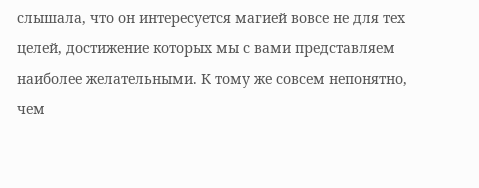слышала, что он интересуется магией вовсе не для тех целей, достижение которых мы с вами представляем наиболее желательными. К тому же совсем непонятно, чем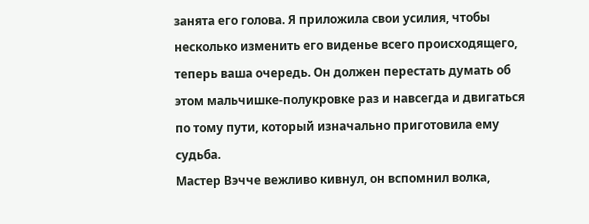занята его голова. Я приложила свои усилия, чтобы несколько изменить его виденье всего происходящего, теперь ваша очередь. Он должен перестать думать об этом мальчишке-полукровке раз и навсегда и двигаться по тому пути, который изначально приготовила ему судьба.
Мастер Вэчче вежливо кивнул, он вспомнил волка,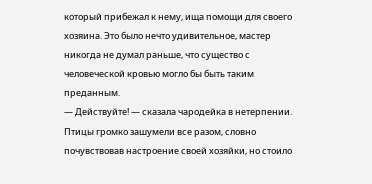который прибежал к нему, ища помощи для своего хозяина. Это было нечто удивительное, мастер никогда не думал раньше, что существо с человеческой кровью могло бы быть таким преданным.
— Действуйте! — сказала чародейка в нетерпении. Птицы громко зашумели все разом, словно почувствовав настроение своей хозяйки, но стоило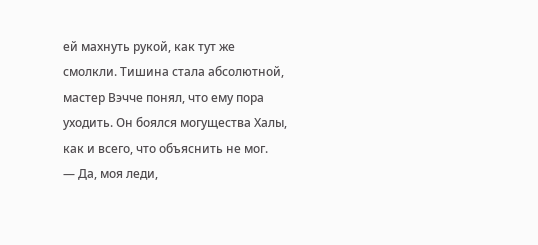ей махнуть рукой, как тут же смолкли. Тишина стала абсолютной, мастер Вэчче понял, что ему пора уходить. Он боялся могущества Халы, как и всего, что объяснить не мог.
— Да, моя леди,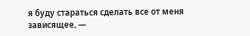я буду стараться сделать все от меня зависящее, —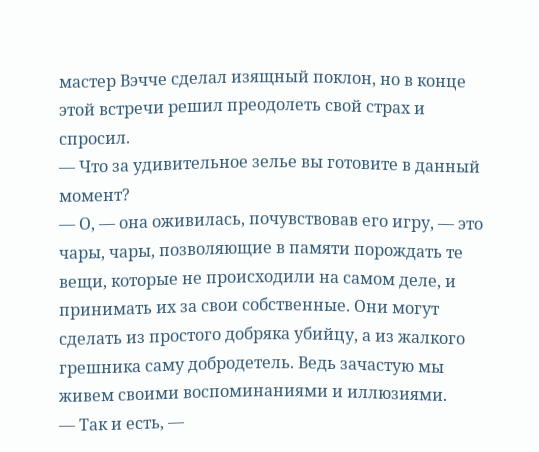мастер Вэчче сделал изящный поклон, но в конце этой встречи решил преодолеть свой страх и спросил.
— Что за удивительное зелье вы готовите в данный момент?
— О, — она оживилась, почувствовав его игру, — это чары, чары, позволяющие в памяти порождать те вещи, которые не происходили на самом деле, и принимать их за свои собственные. Они могут сделать из простого добряка убийцу, а из жалкого грешника саму добродетель. Ведь зачастую мы живем своими воспоминаниями и иллюзиями.
— Так и есть, —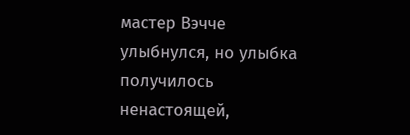мастер Вэчче улыбнулся, но улыбка получилось ненастоящей,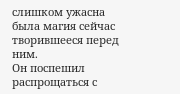слишком ужасна была магия сейчас творившееся перед ним.
Он поспешил распрощаться с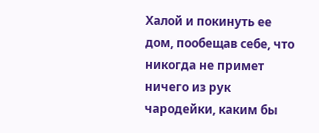Халой и покинуть ее дом, пообещав себе, что никогда не примет ничего из рук чародейки, каким бы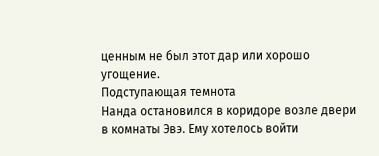ценным не был этот дар или хорошо угощение.
Подступающая темнота
Нанда остановился в коридоре возле двери в комнаты Эвэ. Ему хотелось войти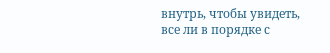внутрь, чтобы увидеть, все ли в порядке с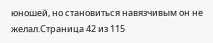юношей, но становиться навязчивым он не желал.Страница 42 из 115